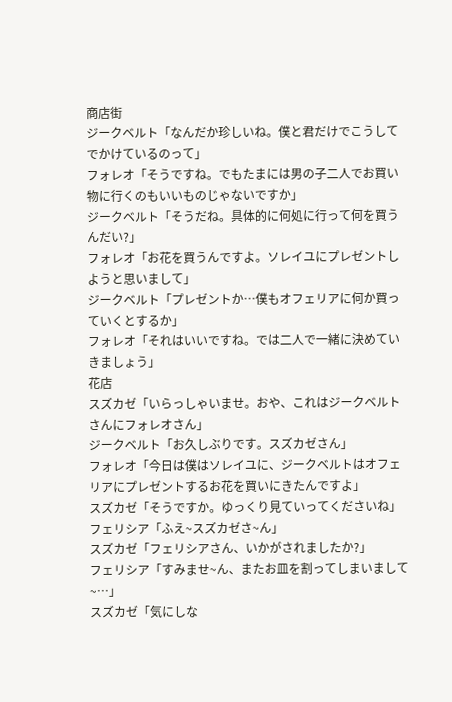商店街
ジークベルト「なんだか珍しいね。僕と君だけでこうしてでかけているのって」
フォレオ「そうですね。でもたまには男の子二人でお買い物に行くのもいいものじゃないですか」
ジークベルト「そうだね。具体的に何処に行って何を買うんだい?」
フォレオ「お花を買うんですよ。ソレイユにプレゼントしようと思いまして」
ジークベルト「プレゼントか…僕もオフェリアに何か買っていくとするか」
フォレオ「それはいいですね。では二人で一緒に決めていきましょう」
花店
スズカゼ「いらっしゃいませ。おや、これはジークベルトさんにフォレオさん」
ジークベルト「お久しぶりです。スズカゼさん」
フォレオ「今日は僕はソレイユに、ジークベルトはオフェリアにプレゼントするお花を買いにきたんですよ」
スズカゼ「そうですか。ゆっくり見ていってくださいね」
フェリシア「ふえ~スズカゼさ~ん」
スズカゼ「フェリシアさん、いかがされましたか?」
フェリシア「すみませ~ん、またお皿を割ってしまいまして~…」
スズカゼ「気にしな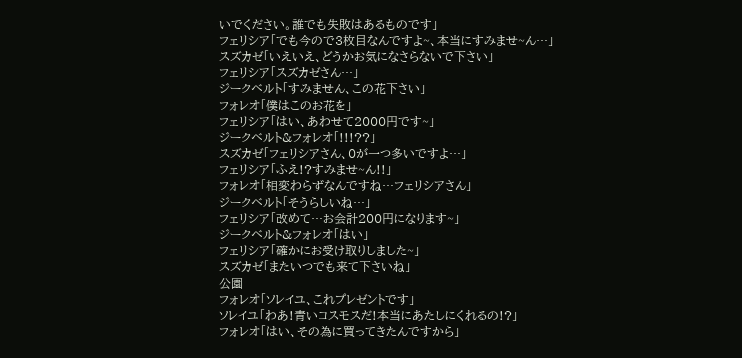いでください。誰でも失敗はあるものです」
フェリシア「でも今ので3枚目なんですよ~、本当にすみませ~ん…」
スズカゼ「いえいえ、どうかお気になさらないで下さい」
フェリシア「スズカゼさん…」
ジークベルト「すみません、この花下さい」
フォレオ「僕はこのお花を」
フェリシア「はい、あわせて2000円です~」
ジークベルト&フォレオ「!!!??」
スズカゼ「フェリシアさん、0が一つ多いですよ…」
フェリシア「ふえ!?すみませ~ん!!」
フォレオ「相変わらずなんですね…フェリシアさん」
ジークベルト「そうらしいね…」
フェリシア「改めて…お会計200円になります~」
ジークベルト&フォレオ「はい」
フェリシア「確かにお受け取りしました~」
スズカゼ「またいつでも来て下さいね」
公園
フォレオ「ソレイユ、これプレゼントです」
ソレイユ「わあ!青いコスモスだ!本当にあたしにくれるの!?」
フォレオ「はい、その為に買ってきたんですから」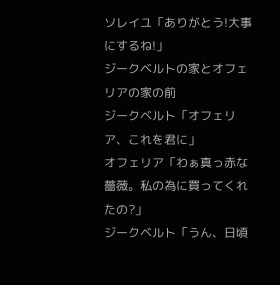ソレイユ「ありがとう!大事にするね!」
ジークベルトの家とオフェリアの家の前
ジークベルト「オフェリア、これを君に」
オフェリア「わぁ真っ赤な薔薇。私の為に買ってくれたの?」
ジークベルト「うん、日頃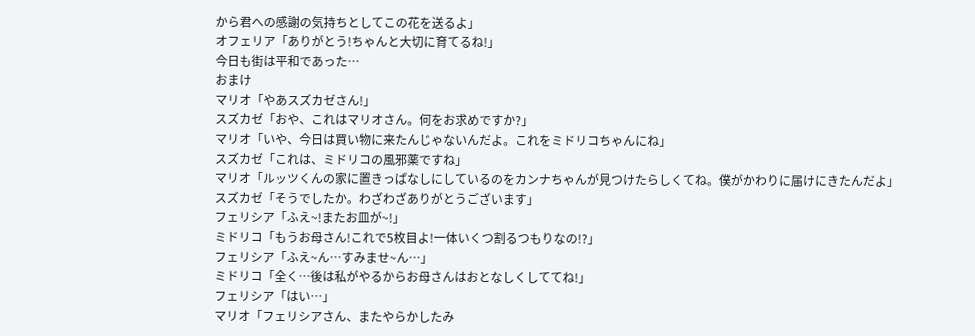から君への感謝の気持ちとしてこの花を送るよ」
オフェリア「ありがとう!ちゃんと大切に育てるね!」
今日も街は平和であった…
おまけ
マリオ「やあスズカゼさん!」
スズカゼ「おや、これはマリオさん。何をお求めですか?」
マリオ「いや、今日は買い物に来たんじゃないんだよ。これをミドリコちゃんにね」
スズカゼ「これは、ミドリコの風邪薬ですね」
マリオ「ルッツくんの家に置きっぱなしにしているのをカンナちゃんが見つけたらしくてね。僕がかわりに届けにきたんだよ」
スズカゼ「そうでしたか。わざわざありがとうございます」
フェリシア「ふえ~!またお皿が~!」
ミドリコ「もうお母さん!これで5枚目よ!一体いくつ割るつもりなの!?」
フェリシア「ふえ~ん…すみませ~ん…」
ミドリコ「全く…後は私がやるからお母さんはおとなしくしててね!」
フェリシア「はい…」
マリオ「フェリシアさん、またやらかしたみ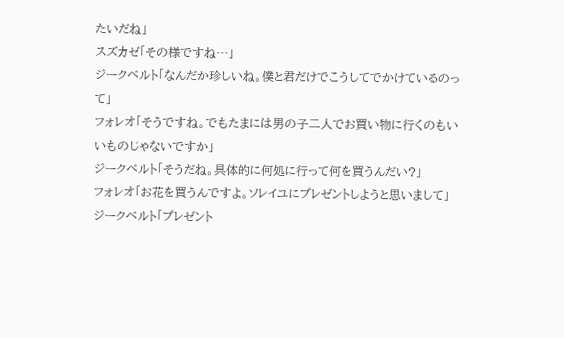たいだね」
スズカゼ「その様ですね…」
ジークベルト「なんだか珍しいね。僕と君だけでこうしてでかけているのって」
フォレオ「そうですね。でもたまには男の子二人でお買い物に行くのもいいものじゃないですか」
ジークベルト「そうだね。具体的に何処に行って何を買うんだい?」
フォレオ「お花を買うんですよ。ソレイユにプレゼントしようと思いまして」
ジークベルト「プレゼント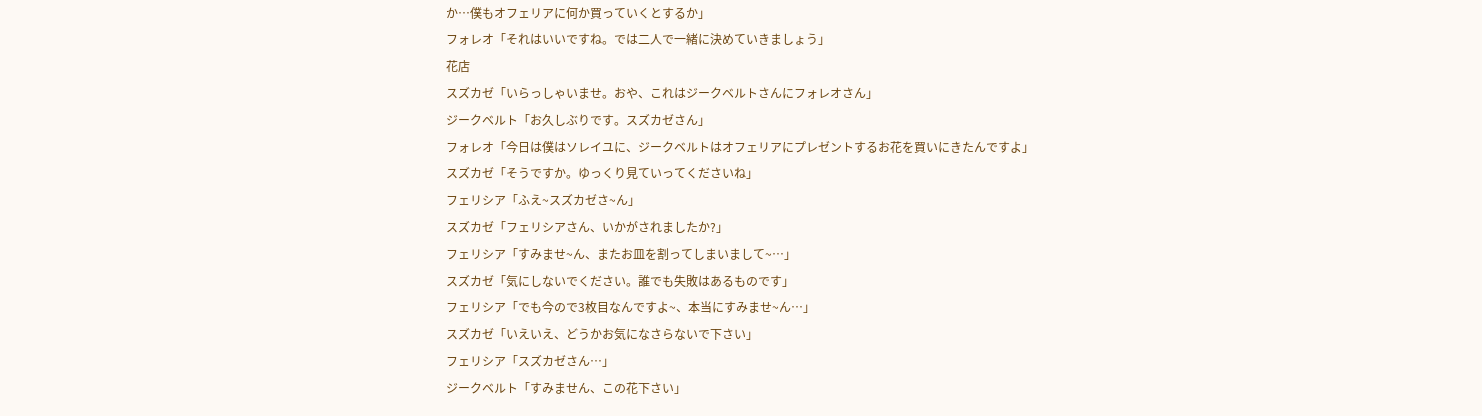か…僕もオフェリアに何か買っていくとするか」
フォレオ「それはいいですね。では二人で一緒に決めていきましょう」
花店
スズカゼ「いらっしゃいませ。おや、これはジークベルトさんにフォレオさん」
ジークベルト「お久しぶりです。スズカゼさん」
フォレオ「今日は僕はソレイユに、ジークベルトはオフェリアにプレゼントするお花を買いにきたんですよ」
スズカゼ「そうですか。ゆっくり見ていってくださいね」
フェリシア「ふえ~スズカゼさ~ん」
スズカゼ「フェリシアさん、いかがされましたか?」
フェリシア「すみませ~ん、またお皿を割ってしまいまして~…」
スズカゼ「気にしないでください。誰でも失敗はあるものです」
フェリシア「でも今ので3枚目なんですよ~、本当にすみませ~ん…」
スズカゼ「いえいえ、どうかお気になさらないで下さい」
フェリシア「スズカゼさん…」
ジークベルト「すみません、この花下さい」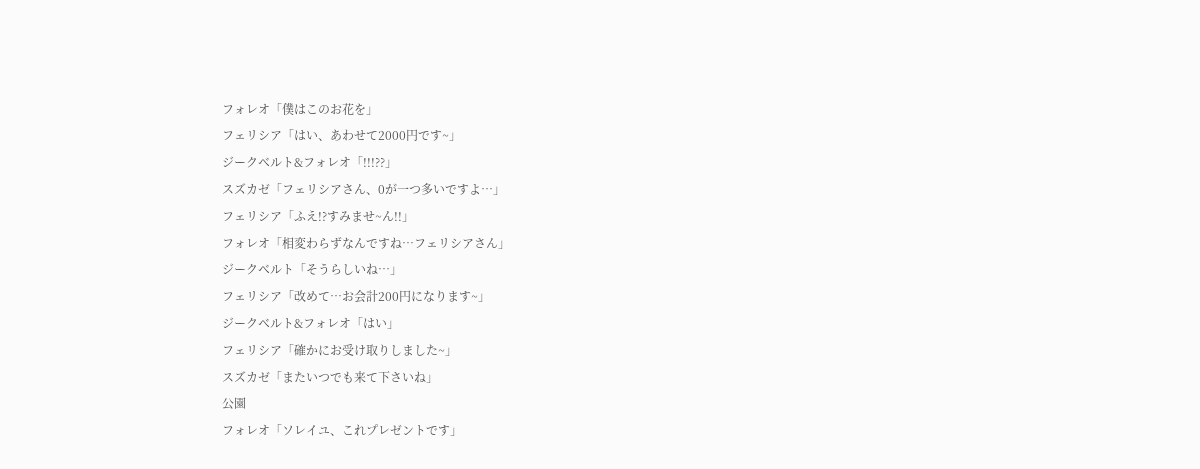フォレオ「僕はこのお花を」
フェリシア「はい、あわせて2000円です~」
ジークベルト&フォレオ「!!!??」
スズカゼ「フェリシアさん、0が一つ多いですよ…」
フェリシア「ふえ!?すみませ~ん!!」
フォレオ「相変わらずなんですね…フェリシアさん」
ジークベルト「そうらしいね…」
フェリシア「改めて…お会計200円になります~」
ジークベルト&フォレオ「はい」
フェリシア「確かにお受け取りしました~」
スズカゼ「またいつでも来て下さいね」
公園
フォレオ「ソレイユ、これプレゼントです」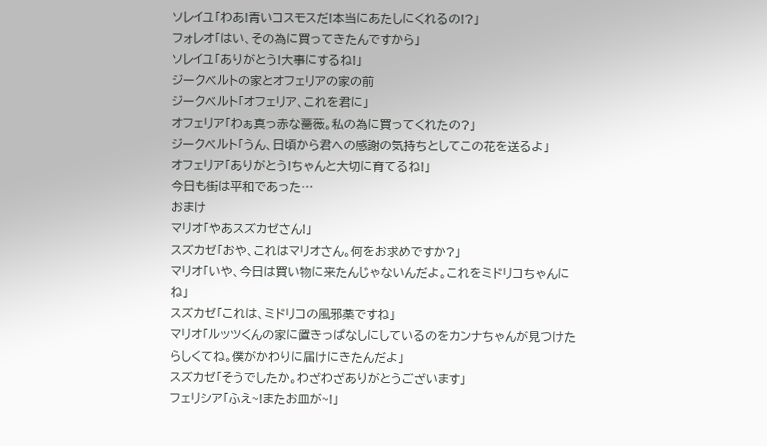ソレイユ「わあ!青いコスモスだ!本当にあたしにくれるの!?」
フォレオ「はい、その為に買ってきたんですから」
ソレイユ「ありがとう!大事にするね!」
ジークベルトの家とオフェリアの家の前
ジークベルト「オフェリア、これを君に」
オフェリア「わぁ真っ赤な薔薇。私の為に買ってくれたの?」
ジークベルト「うん、日頃から君への感謝の気持ちとしてこの花を送るよ」
オフェリア「ありがとう!ちゃんと大切に育てるね!」
今日も街は平和であった…
おまけ
マリオ「やあスズカゼさん!」
スズカゼ「おや、これはマリオさん。何をお求めですか?」
マリオ「いや、今日は買い物に来たんじゃないんだよ。これをミドリコちゃんにね」
スズカゼ「これは、ミドリコの風邪薬ですね」
マリオ「ルッツくんの家に置きっぱなしにしているのをカンナちゃんが見つけたらしくてね。僕がかわりに届けにきたんだよ」
スズカゼ「そうでしたか。わざわざありがとうございます」
フェリシア「ふえ~!またお皿が~!」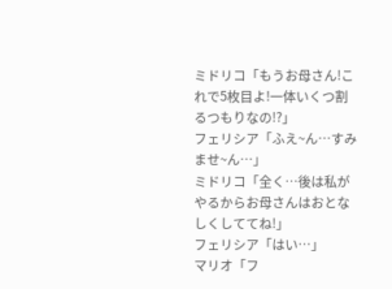ミドリコ「もうお母さん!これで5枚目よ!一体いくつ割るつもりなの!?」
フェリシア「ふえ~ん…すみませ~ん…」
ミドリコ「全く…後は私がやるからお母さんはおとなしくしててね!」
フェリシア「はい…」
マリオ「フ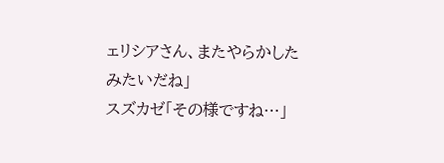ェリシアさん、またやらかしたみたいだね」
スズカゼ「その様ですね…」